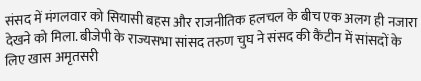संसद में मंगलवार को सियासी बहस और राजनीतिक हलचल के बीच एक अलग ही नजारा देखने को मिला. बीजेपी के राज्यसभा सांसद तरुण चुघ ने संसद की कैंटीन में सांसदों के लिए खास अमृतसरी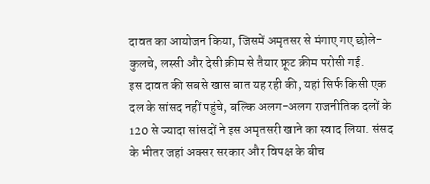दावत का आयोजन किया, जिसमें अमृतसर से मंगाए गए छोले-कुलचे, लस्सी और देसी क्रीम से तैयार फ्रूट क्रीम परोसी गई.
इस दावत की सबसे खास बात यह रही की, यहां सिर्फ किसी एक दल के सांसद नहीं पहुंचे, बल्कि अलग-अलग राजनीतिक दलों के 120 से ज्यादा सांसदों ने इस अमृतसरी खाने का स्वाद लिया. संसद के भीतर जहां अक्सर सरकार और विपक्ष के बीच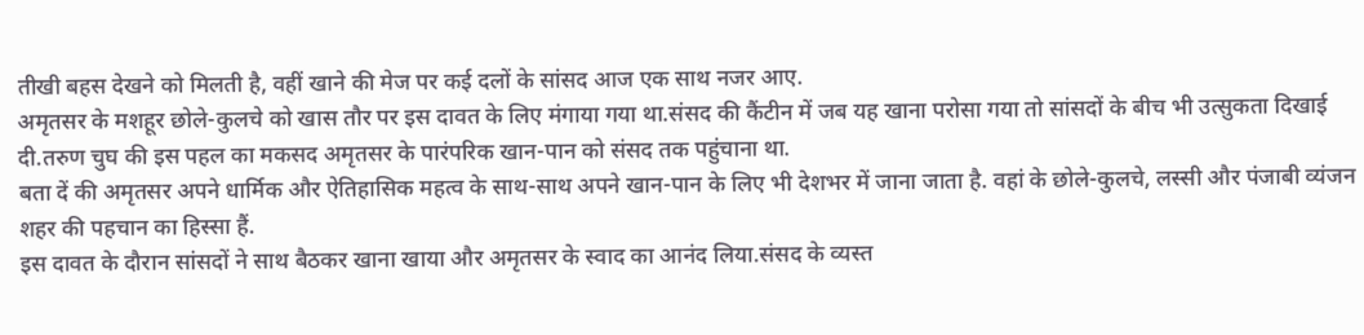तीखी बहस देखने को मिलती है, वहीं खाने की मेज पर कई दलों के सांसद आज एक साथ नजर आए.
अमृतसर के मशहूर छोले-कुलचे को खास तौर पर इस दावत के लिए मंगाया गया था.संसद की कैंटीन में जब यह खाना परोसा गया तो सांसदों के बीच भी उत्सुकता दिखाई दी.तरुण चुघ की इस पहल का मकसद अमृतसर के पारंपरिक खान-पान को संसद तक पहुंचाना था.
बता दें की अमृतसर अपने धार्मिक और ऐतिहासिक महत्व के साथ-साथ अपने खान-पान के लिए भी देशभर में जाना जाता है. वहां के छोले-कुलचे, लस्सी और पंजाबी व्यंजन शहर की पहचान का हिस्सा हैं.
इस दावत के दौरान सांसदों ने साथ बैठकर खाना खाया और अमृतसर के स्वाद का आनंद लिया.संसद के व्यस्त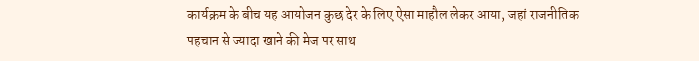कार्यक्रम के बीच यह आयोजन कुछ देर के लिए ऐसा माहौल लेकर आया, जहां राजनीतिक पहचान से ज्यादा खाने की मेज पर साथ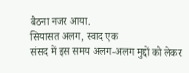बैठना नजर आया.
सियासत अलग, स्वाद एक
संसद में इस समय अलग-अलग मुद्दों को लेकर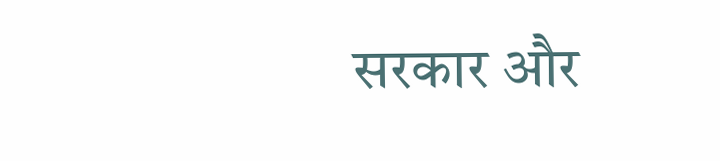सरकार और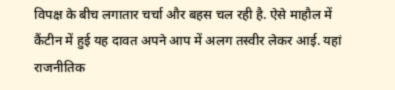विपक्ष के बीच लगातार चर्चा और बहस चल रही है. ऐसे माहौल में कैंटीन में हुई यह दावत अपने आप में अलग तस्वीर लेकर आई. यहां राजनीतिक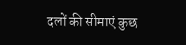दलों की सीमाएं कुछ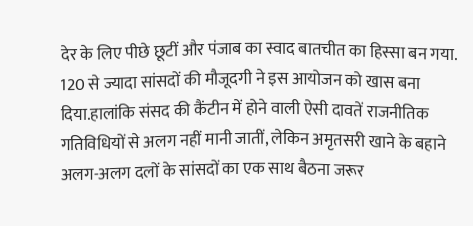देर के लिए पीछे छूटीं और पंजाब का स्वाद बातचीत का हिस्सा बन गया.
120 से ज्यादा सांसदों की मौजूदगी ने इस आयोजन को खास बना दिया.हालांकि संसद की कैंटीन में होने वाली ऐसी दावतें राजनीतिक गतिविधियों से अलग नहीं मानी जातीं, लेकिन अमृतसरी खाने के बहाने अलग-अलग दलों के सांसदों का एक साथ बैठना जरूर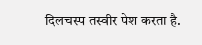दिलचस्प तस्वीर पेश करता है.